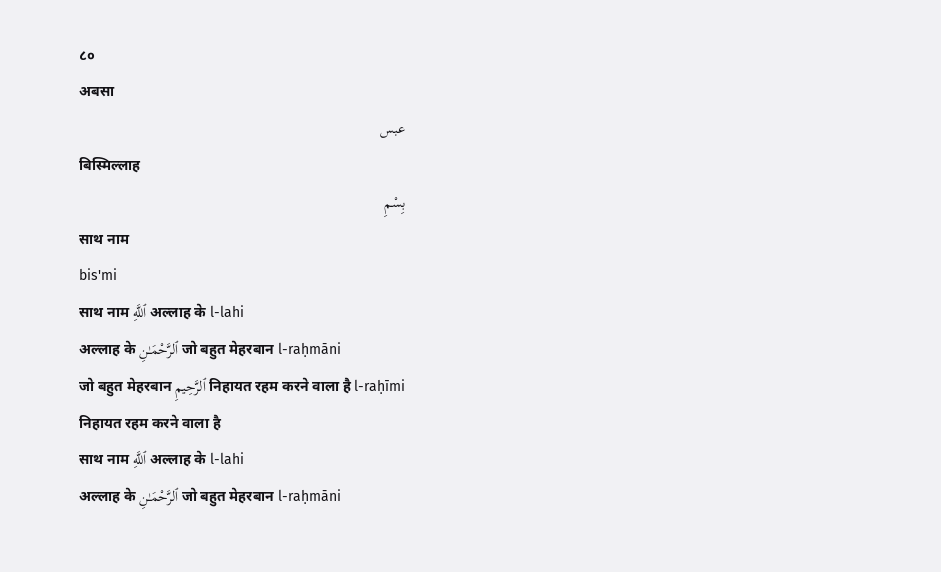८०
अबसा
عبس
बिस्मिल्लाह
بِسْمِ
साथ नाम
bis'mi
साथ नाम ٱللَّهِ अल्लाह के l-lahi
अल्लाह के ٱلرَّحْمَـٰنِ जो बहुत मेहरबान l-raḥmāni
जो बहुत मेहरबान ٱلرَّحِيمِ निहायत रहम करने वाला है l-raḥīmi
निहायत रहम करने वाला है
साथ नाम ٱللَّهِ अल्लाह के l-lahi
अल्लाह के ٱلرَّحْمَـٰنِ जो बहुत मेहरबान l-raḥmāni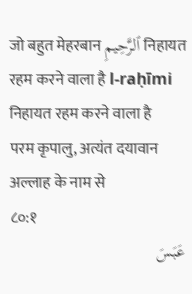जो बहुत मेहरबान ٱلرَّحِيمِ निहायत रहम करने वाला है l-raḥīmi
निहायत रहम करने वाला है
परम कृपालु, अत्यंत दयावान अल्लाह के नाम से
८०:१
عَبَسَ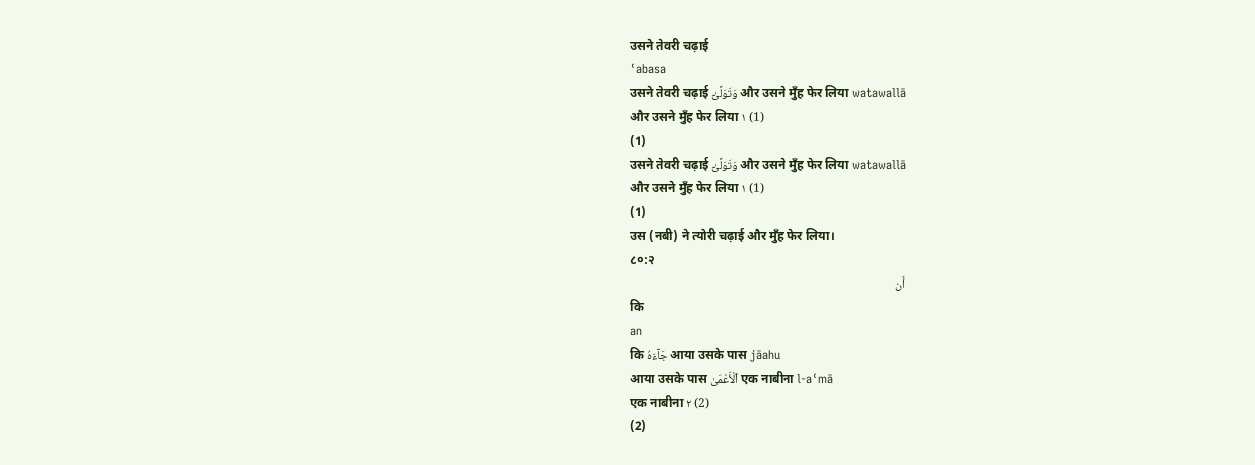उसने तेवरी चढ़ाई
ʿabasa
उसने तेवरी चढ़ाई وَتَوَلَّىٰٓ और उसने मुँह फेर लिया watawallā
और उसने मुँह फेर लिया ١ (1)
(1)
उसने तेवरी चढ़ाई وَتَوَلَّىٰٓ और उसने मुँह फेर लिया watawallā
और उसने मुँह फेर लिया ١ (1)
(1)
उस (नबी) ने त्योरी चढ़ाई और मुँह फेर लिया।
८०:२
أَن
कि
an
कि جَآءَهُ आया उसके पास jāahu
आया उसके पास ٱلْأَعْمَىٰ एक नाबीना l-aʿmā
एक नाबीना ٢ (2)
(2)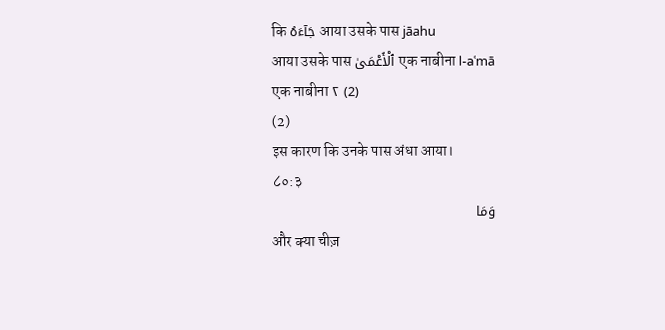कि جَآءَهُ आया उसके पास jāahu
आया उसके पास ٱلْأَعْمَىٰ एक नाबीना l-aʿmā
एक नाबीना ٢ (2)
(2)
इस कारण कि उनके पास अंधा आया।
८०:३
وَمَا
और क्या चीज़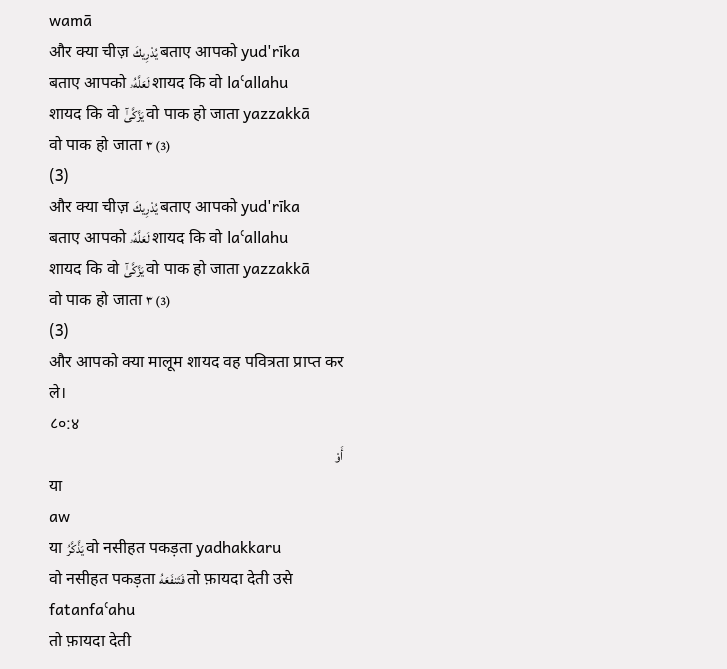wamā
और क्या चीज़ يُدْرِيكَ बताए आपको yud'rīka
बताए आपको لَعَلَّهُۥ शायद कि वो laʿallahu
शायद कि वो يَزَّكَّىٰٓ वो पाक हो जाता yazzakkā
वो पाक हो जाता ٣ (3)
(3)
और क्या चीज़ يُدْرِيكَ बताए आपको yud'rīka
बताए आपको لَعَلَّهُۥ शायद कि वो laʿallahu
शायद कि वो يَزَّكَّىٰٓ वो पाक हो जाता yazzakkā
वो पाक हो जाता ٣ (3)
(3)
और आपको क्या मालूम शायद वह पवित्रता प्राप्त कर ले।
८०:४
أَوْ
या
aw
या يَذَّكَّرُ वो नसीहत पकड़ता yadhakkaru
वो नसीहत पकड़ता فَتَنفَعَهُ तो फ़ायदा देती उसे fatanfaʿahu
तो फ़ायदा देती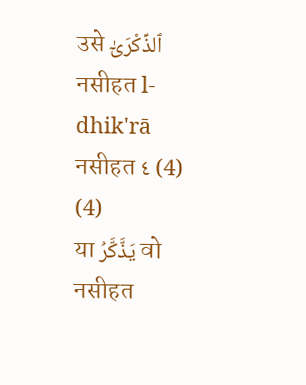उसे ٱلذِّكْرَىٰٓ नसीहत l-dhik'rā
नसीहत ٤ (4)
(4)
या يَذَّكَّرُ वो नसीहत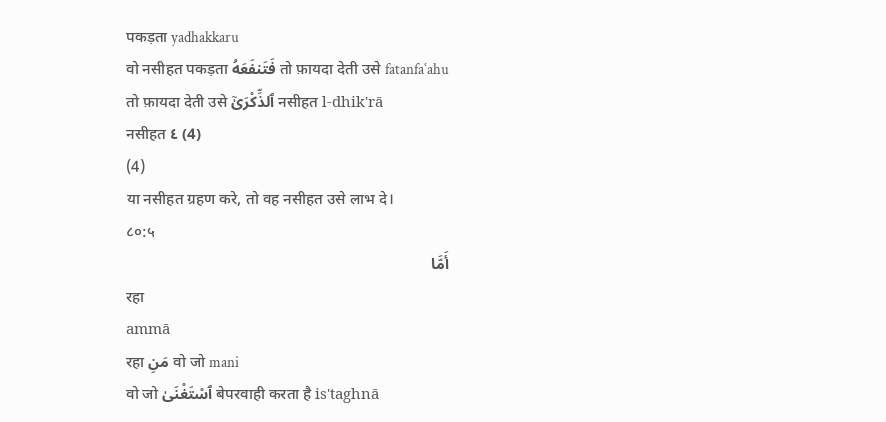पकड़ता yadhakkaru
वो नसीहत पकड़ता فَتَنفَعَهُ तो फ़ायदा देती उसे fatanfaʿahu
तो फ़ायदा देती उसे ٱلذِّكْرَىٰٓ नसीहत l-dhik'rā
नसीहत ٤ (4)
(4)
या नसीहत ग्रहण करे, तो वह नसीहत उसे लाभ दे।
८०:५
أَمَّا
रहा
ammā
रहा مَنِ वो जो mani
वो जो ٱسْتَغْنَىٰ बेपरवाही करता है is'taghnā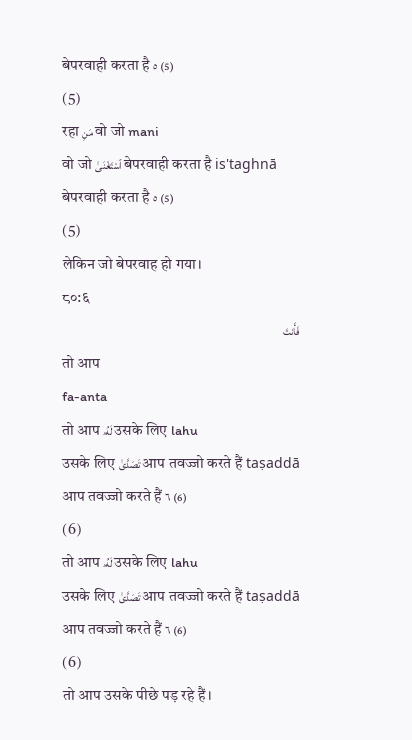बेपरवाही करता है ٥ (5)
(5)
रहा مَنِ वो जो mani
वो जो ٱسْتَغْنَىٰ बेपरवाही करता है is'taghnā
बेपरवाही करता है ٥ (5)
(5)
लेकिन जो बेपरवाह हो गया।
८०:६
فَأَنتَ
तो आप
fa-anta
तो आप لَهُۥ उसके लिए lahu
उसके लिए تَصَدَّىٰ आप तवज्जो करते हैं taṣaddā
आप तवज्जो करते हैं ٦ (6)
(6)
तो आप لَهُۥ उसके लिए lahu
उसके लिए تَصَدَّىٰ आप तवज्जो करते हैं taṣaddā
आप तवज्जो करते हैं ٦ (6)
(6)
तो आप उसके पीछे पड़ रहे हैं।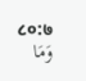८०:७
وَمَا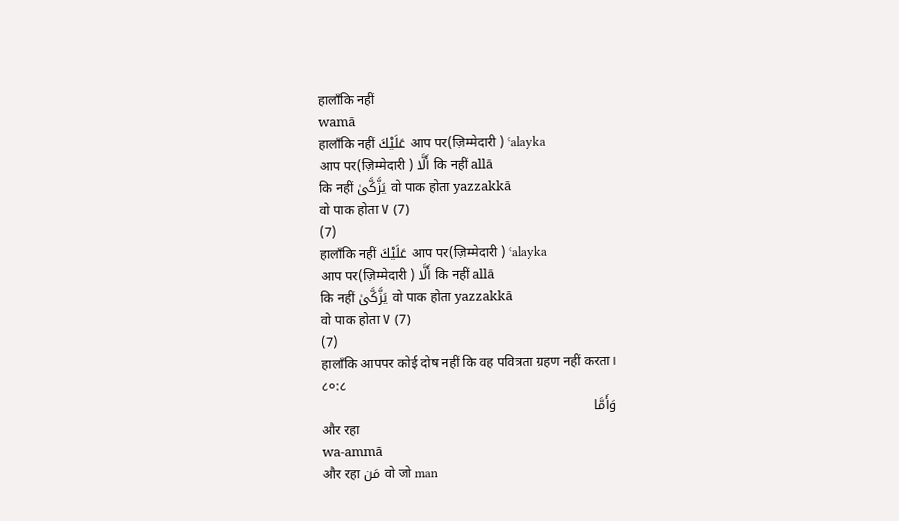हालाँकि नहीं
wamā
हालाँकि नहीं عَلَيْكَ आप पर(ज़िम्मेदारी ) ʿalayka
आप पर(ज़िम्मेदारी ) أَلَّا कि नहीं allā
कि नहीं يَزَّكَّىٰ वो पाक होता yazzakkā
वो पाक होता ٧ (7)
(7)
हालाँकि नहीं عَلَيْكَ आप पर(ज़िम्मेदारी ) ʿalayka
आप पर(ज़िम्मेदारी ) أَلَّا कि नहीं allā
कि नहीं يَزَّكَّىٰ वो पाक होता yazzakkā
वो पाक होता ٧ (7)
(7)
हालाँकि आपपर कोई दोष नहीं कि वह पवित्रता ग्रहण नहीं करता।
८०:८
وَأَمَّا
और रहा
wa-ammā
और रहा مَن वो जो man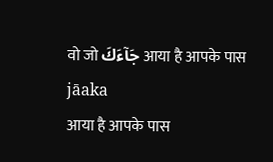वो जो جَآءَكَ आया है आपके पास jāaka
आया है आपके पास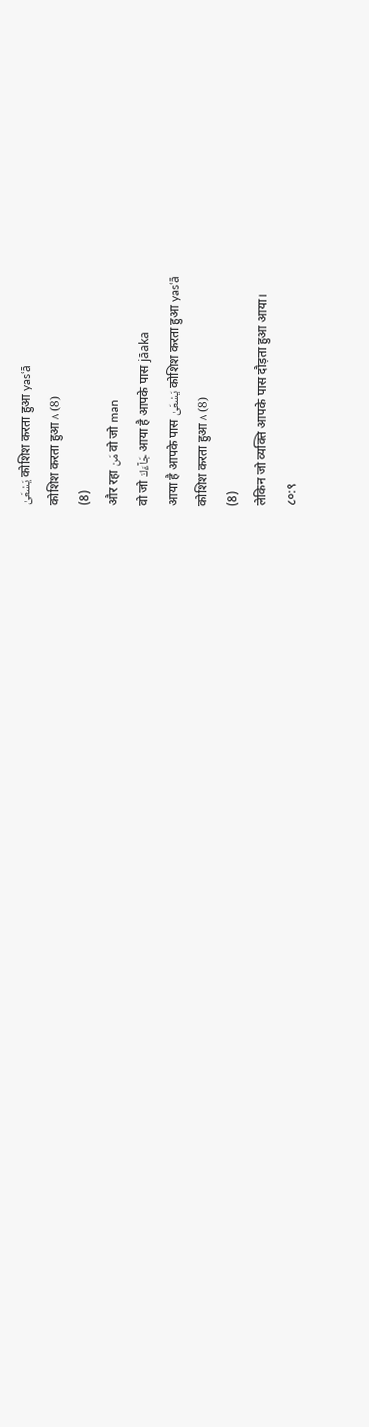يَسْعَىٰ कोशिश करता हुआ yasʿā
कोशिश करता हुआ ٨ (8)
(8)
और रहा مَن वो जो man
वो जो جَآءَكَ आया है आपके पास jāaka
आया है आपके पास يَسْعَىٰ कोशिश करता हुआ yasʿā
कोशिश करता हुआ ٨ (8)
(8)
लेकिन जो व्यक्ति आपके पास दौड़ता हुआ आया।
८०:९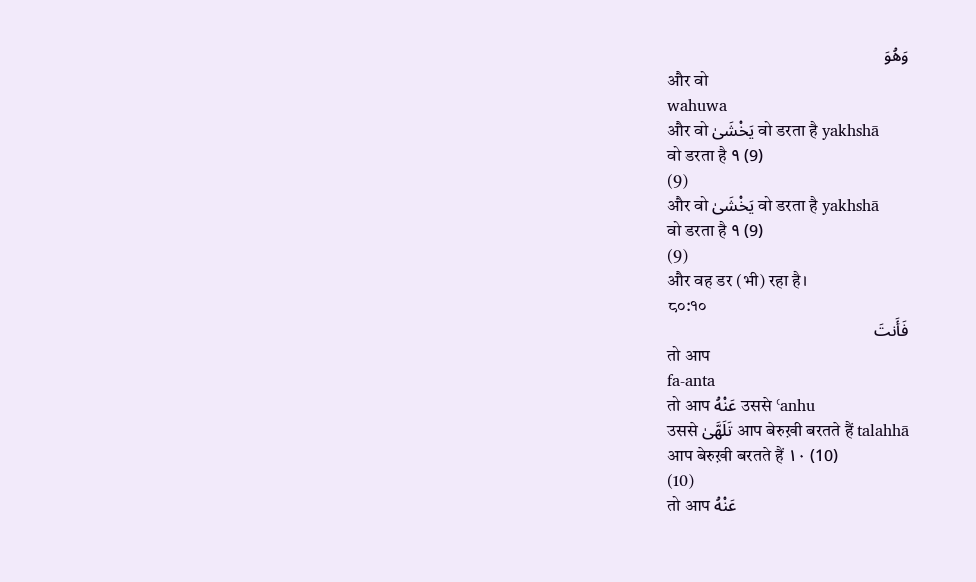وَهُوَ
और वो
wahuwa
और वो يَخْشَىٰ वो डरता है yakhshā
वो डरता है ٩ (9)
(9)
और वो يَخْشَىٰ वो डरता है yakhshā
वो डरता है ٩ (9)
(9)
और वह डर (भी) रहा है।
८०:१०
فَأَنتَ
तो आप
fa-anta
तो आप عَنْهُ उससे ʿanhu
उससे تَلَهَّىٰ आप बेरुख़ी बरतते हैं talahhā
आप बेरुख़ी बरतते हैं ١٠ (10)
(10)
तो आप عَنْهُ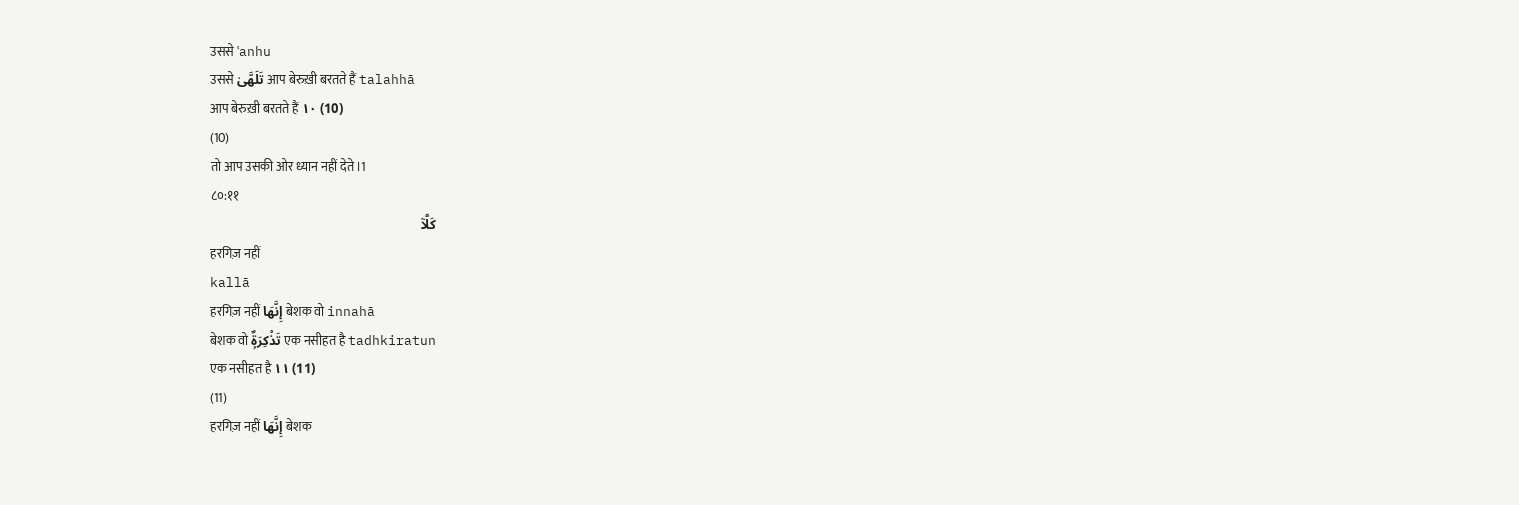उससे ʿanhu
उससे تَلَهَّىٰ आप बेरुख़ी बरतते हैं talahhā
आप बेरुख़ी बरतते हैं ١٠ (10)
(10)
तो आप उसकी ओर ध्यान नहीं देते।1
८०:११
كَلَّآ
हरगिज़ नहीं
kallā
हरगिज़ नहीं إِنَّهَا बेशक वो innahā
बेशक वो تَذْكِرَةٌۭ एक नसीहत है tadhkiratun
एक नसीहत है ١١ (11)
(11)
हरगिज़ नहीं إِنَّهَا बेशक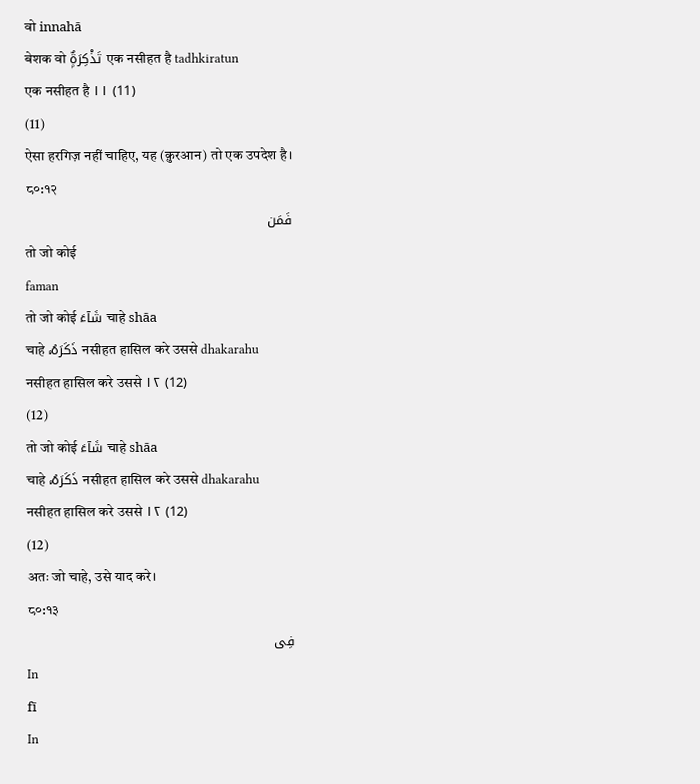वो innahā
बेशक वो تَذْكِرَةٌۭ एक नसीहत है tadhkiratun
एक नसीहत है ١١ (11)
(11)
ऐसा हरगिज़ नहीं चाहिए, यह (क़ुरआन) तो एक उपदेश है।
८०:१२
فَمَن
तो जो कोई
faman
तो जो कोई شَآءَ चाहे shāa
चाहे ذَكَرَهُۥ नसीहत हासिल करे उससे dhakarahu
नसीहत हासिल करे उससे ١٢ (12)
(12)
तो जो कोई شَآءَ चाहे shāa
चाहे ذَكَرَهُۥ नसीहत हासिल करे उससे dhakarahu
नसीहत हासिल करे उससे ١٢ (12)
(12)
अतः जो चाहे, उसे याद करे।
८०:१३
فِى
In
fī
In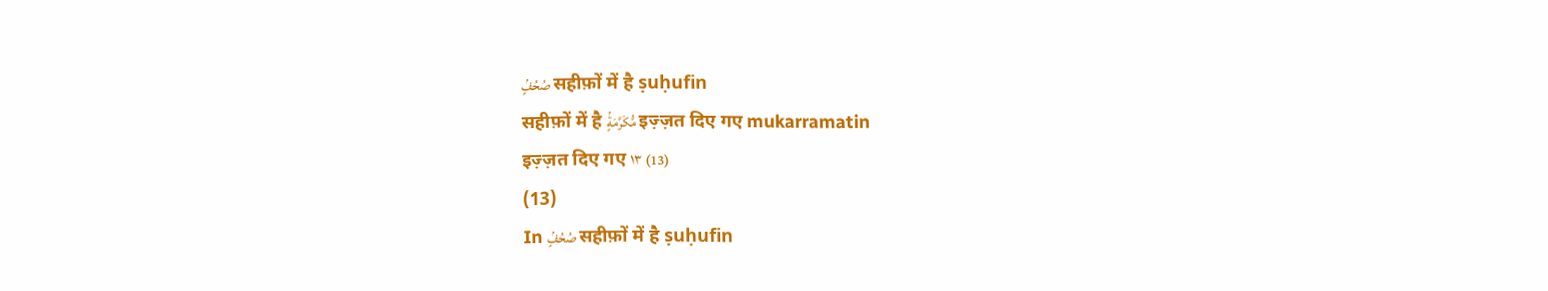صُحُفٍۢ सहीफ़ों में है ṣuḥufin
सहीफ़ों में है مُّكَرَّمَةٍۢ इज़्ज़त दिए गए mukarramatin
इज़्ज़त दिए गए ١٣ (13)
(13)
In صُحُفٍۢ सहीफ़ों में है ṣuḥufin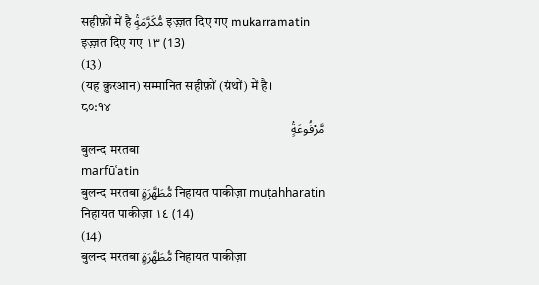सहीफ़ों में है مُّكَرَّمَةٍۢ इज़्ज़त दिए गए mukarramatin
इज़्ज़त दिए गए ١٣ (13)
(13)
(यह क़ुरआन) सम्मानित सहीफ़ों (ग्रंथों) में है।
८०:१४
مَّرْفُوعَةٍۢ
बुलन्द मरतबा
marfūʿatin
बुलन्द मरतबा مُّطَهَّرَةٍۭ निहायत पाकीज़ा muṭahharatin
निहायत पाकीज़ा ١٤ (14)
(14)
बुलन्द मरतबा مُّطَهَّرَةٍۭ निहायत पाकीज़ा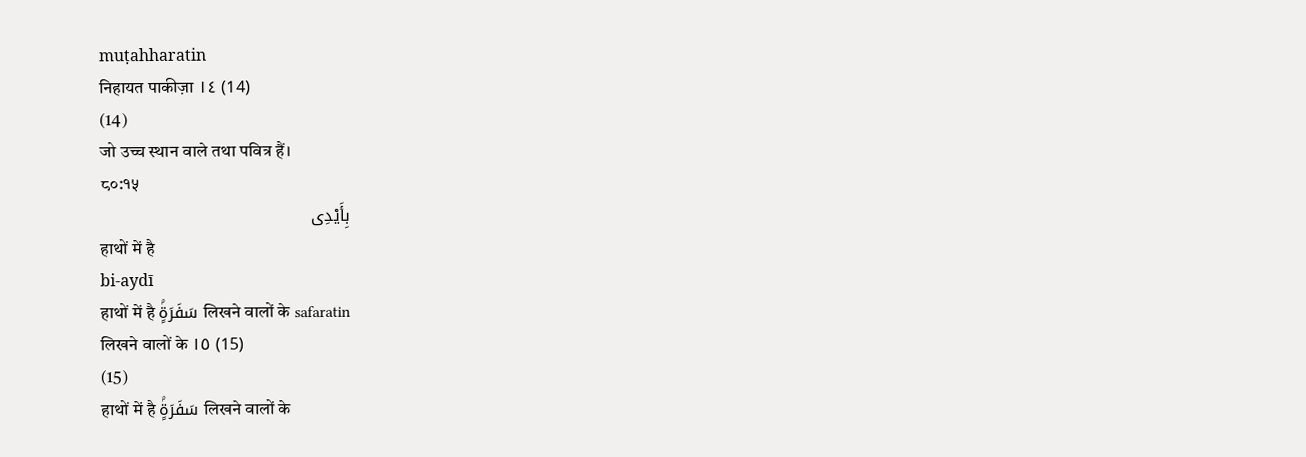muṭahharatin
निहायत पाकीज़ा ١٤ (14)
(14)
जो उच्च स्थान वाले तथा पवित्र हैं।
८०:१५
بِأَيْدِى
हाथों में है
bi-aydī
हाथों में है سَفَرَةٍۢ लिखने वालों के safaratin
लिखने वालों के ١٥ (15)
(15)
हाथों में है سَفَرَةٍۢ लिखने वालों के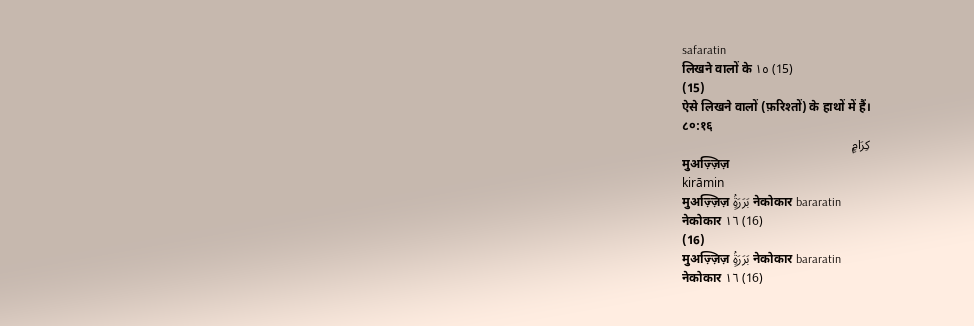safaratin
लिखने वालों के ١٥ (15)
(15)
ऐसे लिखने वालों (फ़रिश्तों) के हाथों में हैं।
८०:१६
كِرَامٍۭ
मुअज़्ज़िज़
kirāmin
मुअज़्ज़िज़ بَرَرَةٍۢ नेकोकार bararatin
नेकोकार ١٦ (16)
(16)
मुअज़्ज़िज़ بَرَرَةٍۢ नेकोकार bararatin
नेकोकार ١٦ (16)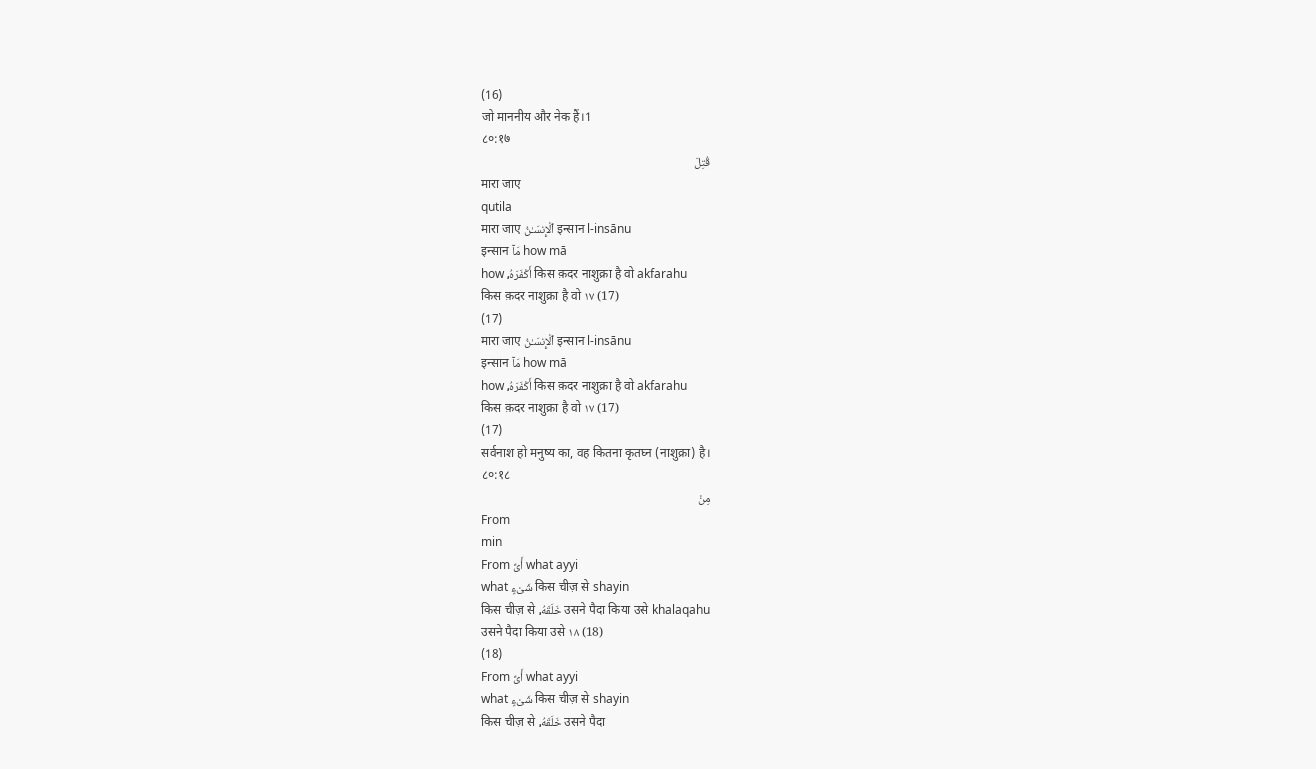(16)
जो माननीय और नेक हैं।1
८०:१७
قُتِلَ
मारा जाए
qutila
मारा जाए ٱلْإِنسَـٰنُ इन्सान l-insānu
इन्सान مَآ how mā
how أَكْفَرَهُۥ किस क़दर नाशुक्रा है वो akfarahu
किस क़दर नाशुक्रा है वो ١٧ (17)
(17)
मारा जाए ٱلْإِنسَـٰنُ इन्सान l-insānu
इन्सान مَآ how mā
how أَكْفَرَهُۥ किस क़दर नाशुक्रा है वो akfarahu
किस क़दर नाशुक्रा है वो ١٧ (17)
(17)
सर्वनाश हो मनुष्य का, वह कितना कृतघ्न (नाशुक्रा) है।
८०:१८
مِنْ
From
min
From أَىِّ what ayyi
what شَىْءٍ किस चीज़ से shayin
किस चीज़ से خَلَقَهُۥ उसने पैदा किया उसे khalaqahu
उसने पैदा किया उसे ١٨ (18)
(18)
From أَىِّ what ayyi
what شَىْءٍ किस चीज़ से shayin
किस चीज़ से خَلَقَهُۥ उसने पैदा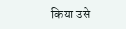किया उसे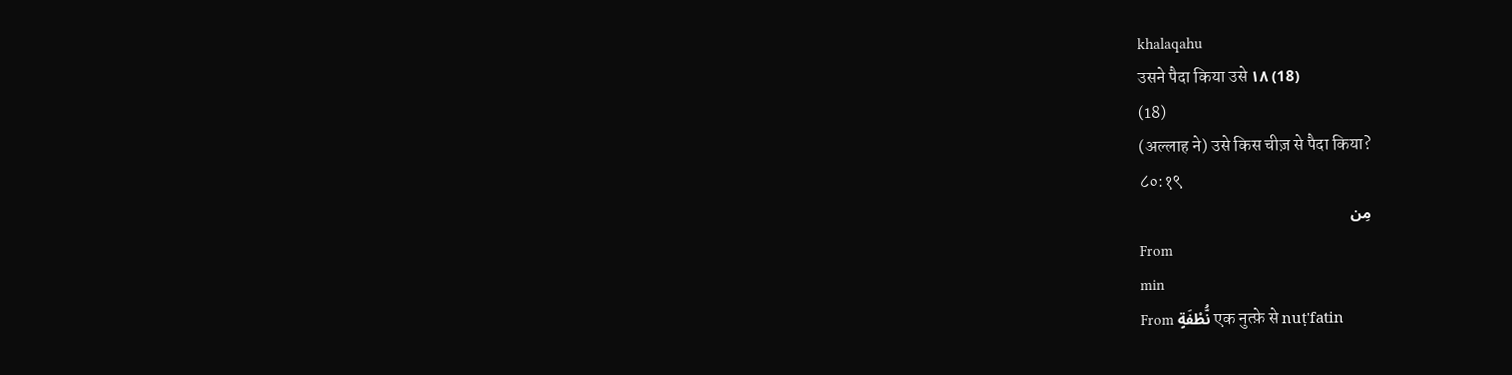khalaqahu
उसने पैदा किया उसे ١٨ (18)
(18)
(अल्लाह ने) उसे किस चीज़ से पैदा किया?
८०:१९
مِن
From
min
From نُّطْفَةٍ एक नुत्फ़े से nuṭ'fatin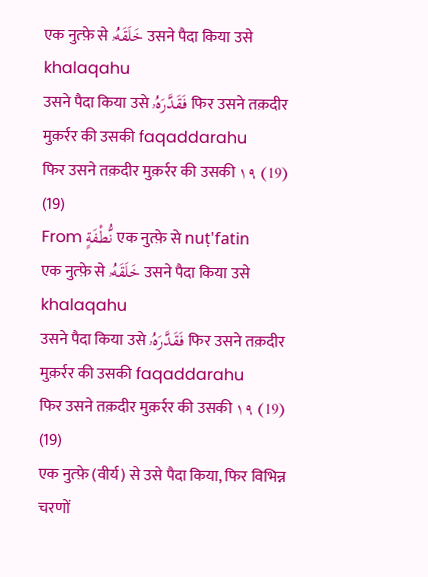एक नुत्फ़े से خَلَقَهُۥ उसने पैदा किया उसे khalaqahu
उसने पैदा किया उसे فَقَدَّرَهُۥ फिर उसने तक़दीर मुक़र्रर की उसकी faqaddarahu
फिर उसने तक़दीर मुक़र्रर की उसकी ١٩ (19)
(19)
From نُّطْفَةٍ एक नुत्फ़े से nuṭ'fatin
एक नुत्फ़े से خَلَقَهُۥ उसने पैदा किया उसे khalaqahu
उसने पैदा किया उसे فَقَدَّرَهُۥ फिर उसने तक़दीर मुक़र्रर की उसकी faqaddarahu
फिर उसने तक़दीर मुक़र्रर की उसकी ١٩ (19)
(19)
एक नुत्फ़े (वीर्य) से उसे पैदा किया, फिर विभिन्न चरणों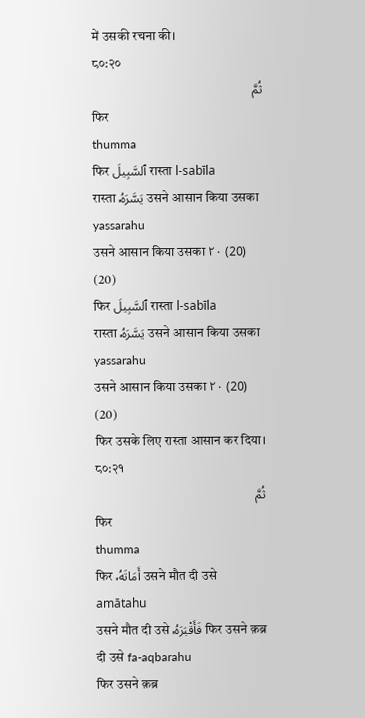में उसकी रचना की।
८०:२०
ثُمَّ
फिर
thumma
फिर ٱلسَّبِيلَ रास्ता l-sabīla
रास्ता يَسَّرَهُۥ उसने आसान किया उसका yassarahu
उसने आसान किया उसका ٢٠ (20)
(20)
फिर ٱلسَّبِيلَ रास्ता l-sabīla
रास्ता يَسَّرَهُۥ उसने आसान किया उसका yassarahu
उसने आसान किया उसका ٢٠ (20)
(20)
फिर उसके लिए रास्ता आसान कर दिया।
८०:२१
ثُمَّ
फिर
thumma
फिर أَمَاتَهُۥ उसने मौत दी उसे amātahu
उसने मौत दी उसे فَأَقْبَرَهُۥ फिर उसने क़ब्र दी उसे fa-aqbarahu
फिर उसने क़ब्र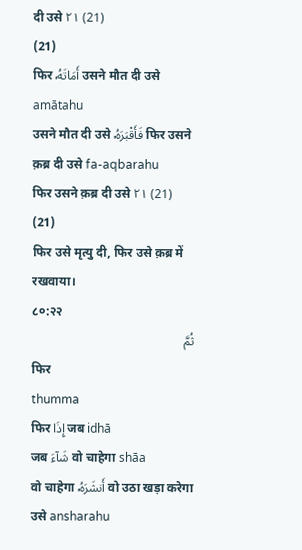दी उसे ٢١ (21)
(21)
फिर أَمَاتَهُۥ उसने मौत दी उसे amātahu
उसने मौत दी उसे فَأَقْبَرَهُۥ फिर उसने क़ब्र दी उसे fa-aqbarahu
फिर उसने क़ब्र दी उसे ٢١ (21)
(21)
फिर उसे मृत्यु दी, फिर उसे क़ब्र में रखवाया।
८०:२२
ثُمَّ
फिर
thumma
फिर إِذَا जब idhā
जब شَآءَ वो चाहेगा shāa
वो चाहेगा أَنشَرَهُۥ वो उठा खड़ा करेगा उसे ansharahu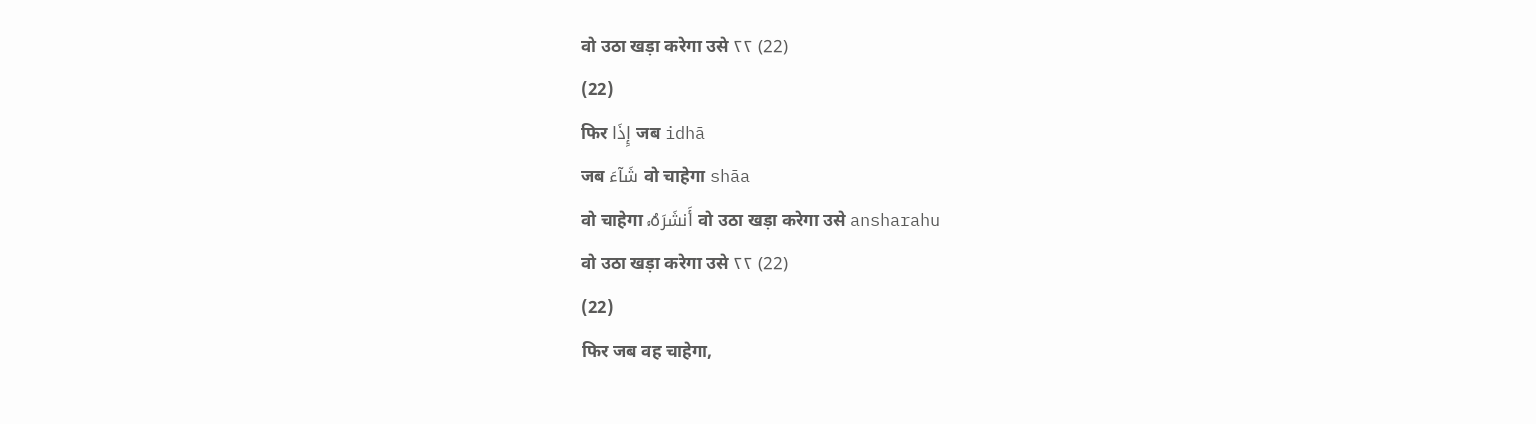वो उठा खड़ा करेगा उसे ٢٢ (22)
(22)
फिर إِذَا जब idhā
जब شَآءَ वो चाहेगा shāa
वो चाहेगा أَنشَرَهُۥ वो उठा खड़ा करेगा उसे ansharahu
वो उठा खड़ा करेगा उसे ٢٢ (22)
(22)
फिर जब वह चाहेगा,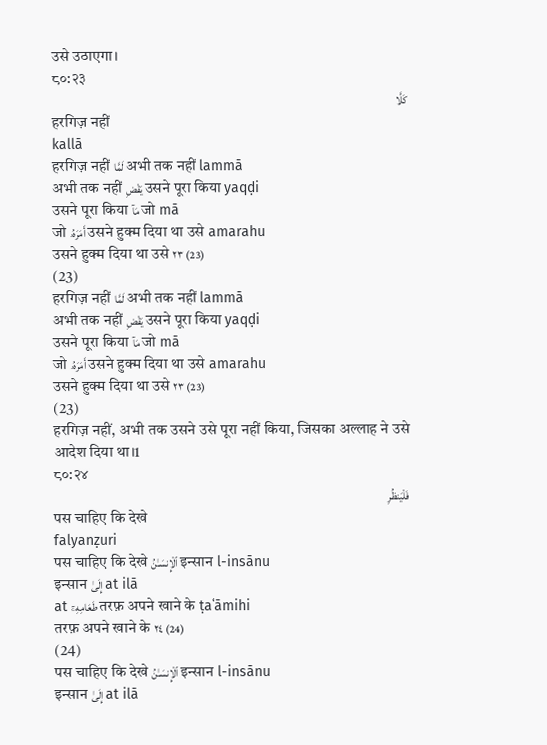उसे उठाएगा।
८०:२३
كَلَّا
हरगिज़ नहीं
kallā
हरगिज़ नहीं لَمَّا अभी तक नहीं lammā
अभी तक नहीं يَقْضِ उसने पूरा किया yaqḍi
उसने पूरा किया مَآ जो mā
जो أَمَرَهُۥ उसने हुक्म दिया था उसे amarahu
उसने हुक्म दिया था उसे ٢٣ (23)
(23)
हरगिज़ नहीं لَمَّا अभी तक नहीं lammā
अभी तक नहीं يَقْضِ उसने पूरा किया yaqḍi
उसने पूरा किया مَآ जो mā
जो أَمَرَهُۥ उसने हुक्म दिया था उसे amarahu
उसने हुक्म दिया था उसे ٢٣ (23)
(23)
हरगिज़ नहीं, अभी तक उसने उसे पूरा नहीं किया, जिसका अल्लाह ने उसे आदेश दिया था।1
८०:२४
فَلْيَنظُرِ
पस चाहिए कि देखे
falyanẓuri
पस चाहिए कि देखे ٱلْإِنسَـٰنُ इन्सान l-insānu
इन्सान إِلَىٰ at ilā
at طَعَامِهِۦٓ तरफ़ अपने खाने के ṭaʿāmihi
तरफ़ अपने खाने के ٢٤ (24)
(24)
पस चाहिए कि देखे ٱلْإِنسَـٰنُ इन्सान l-insānu
इन्सान إِلَىٰ at ilā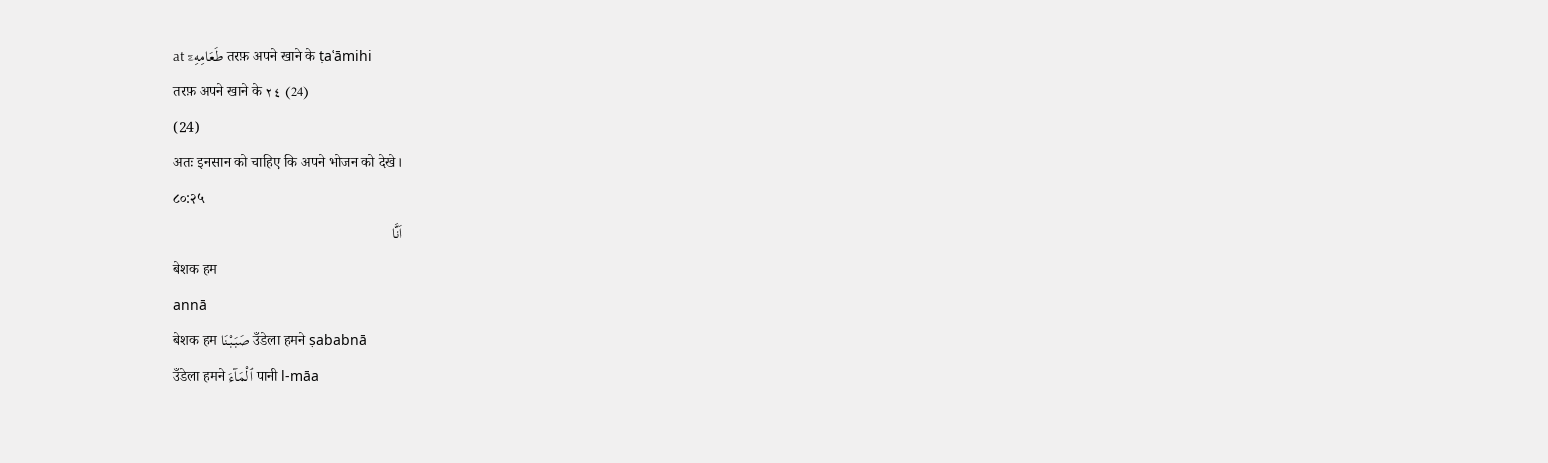at طَعَامِهِۦٓ तरफ़ अपने खाने के ṭaʿāmihi
तरफ़ अपने खाने के ٢٤ (24)
(24)
अतः इनसान को चाहिए कि अपने भोजन को देखे।
८०:२५
اَنَّا
बेशक हम
annā
बेशक हम صَبَبْنَا उँडेला हमने ṣababnā
उँडेला हमने ٱلْمَآءَ पानी l-māa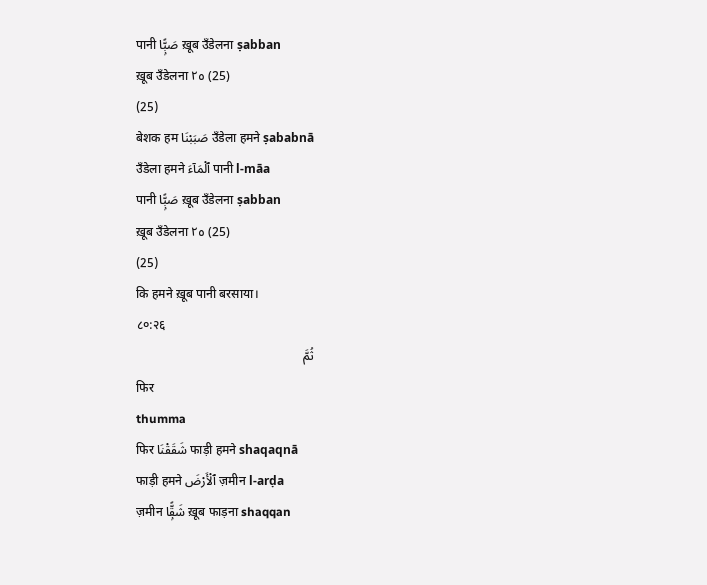पानी صَبًّۭا ख़ूब उँडेलना ṣabban
ख़ूब उँडेलना ٢٥ (25)
(25)
बेशक हम صَبَبْنَا उँडेला हमने ṣababnā
उँडेला हमने ٱلْمَآءَ पानी l-māa
पानी صَبًّۭا ख़ूब उँडेलना ṣabban
ख़ूब उँडेलना ٢٥ (25)
(25)
कि हमने ख़ूब पानी बरसाया।
८०:२६
ثُمَّ
फिर
thumma
फिर شَقَقْنَا फाड़ी हमने shaqaqnā
फाड़ी हमने ٱلْأَرْضَ ज़मीन l-arḍa
ज़मीन شَقًّۭا ख़ूब फाड़ना shaqqan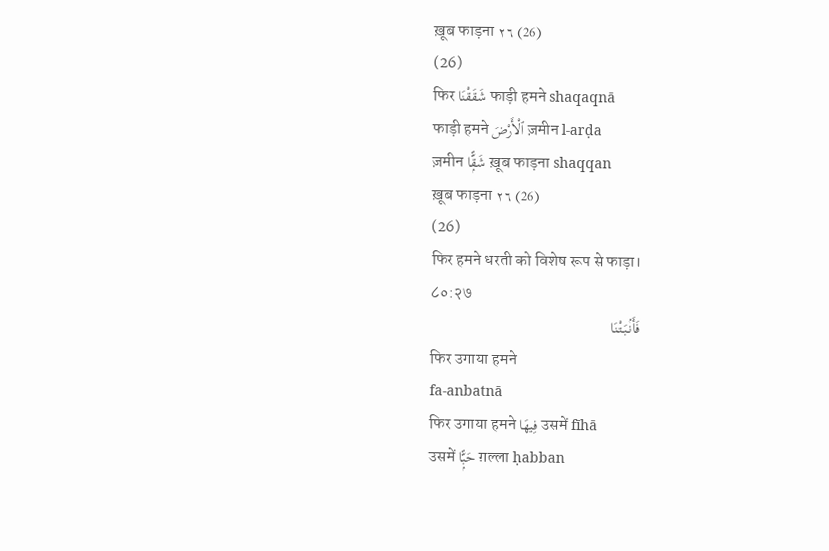ख़ूब फाड़ना ٢٦ (26)
(26)
फिर شَقَقْنَا फाड़ी हमने shaqaqnā
फाड़ी हमने ٱلْأَرْضَ ज़मीन l-arḍa
ज़मीन شَقًّۭا ख़ूब फाड़ना shaqqan
ख़ूब फाड़ना ٢٦ (26)
(26)
फिर हमने धरती को विशेष रूप से फाड़ा।
८०:२७
فَأَنۢبَتْنَا
फिर उगाया हमने
fa-anbatnā
फिर उगाया हमने فِيهَا उसमें fīhā
उसमें حَبًّۭا ग़ल्ला ḥabban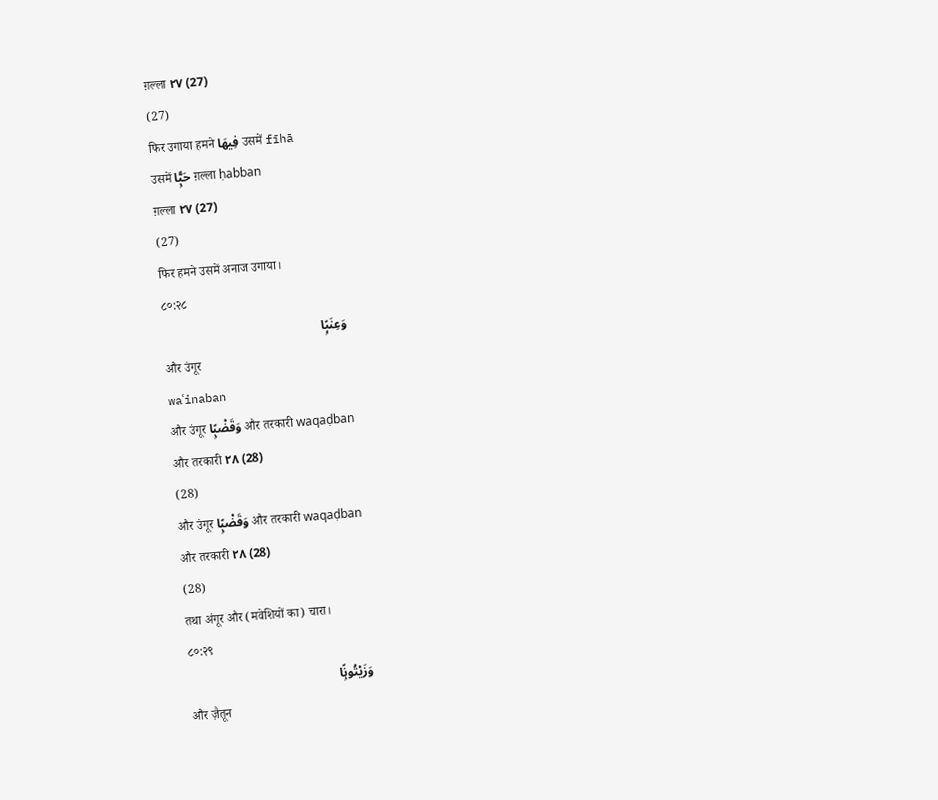ग़ल्ला ٢٧ (27)
(27)
फिर उगाया हमने فِيهَا उसमें fīhā
उसमें حَبًّۭا ग़ल्ला ḥabban
ग़ल्ला ٢٧ (27)
(27)
फिर हमने उसमें अनाज उगाया।
८०:२८
وَعِنَبًۭا
और उंगूर
waʿinaban
और उंगूर وَقَضْبًۭا और तरकारी waqaḍban
और तरकारी ٢٨ (28)
(28)
और उंगूर وَقَضْبًۭا और तरकारी waqaḍban
और तरकारी ٢٨ (28)
(28)
तथा अंगूर और (मवेशियों का) चारा।
८०:२९
وَزَيْتُونًۭا
और ज़ैतून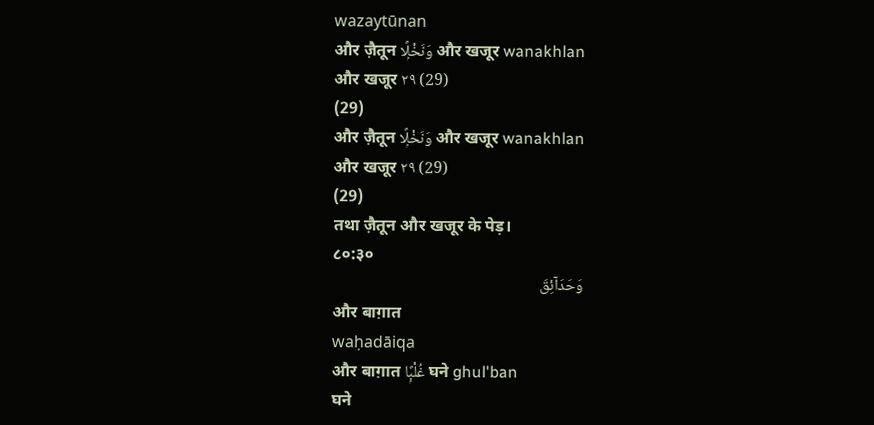wazaytūnan
और ज़ैतून وَنَخْلًۭا और खजूर wanakhlan
और खजूर ٢٩ (29)
(29)
और ज़ैतून وَنَخْلًۭا और खजूर wanakhlan
और खजूर ٢٩ (29)
(29)
तथा ज़ैतून और खजूर के पेड़।
८०:३०
وَحَدَآئِقَ
और बाग़ात
waḥadāiqa
और बाग़ात غُلْبًۭا घने ghul'ban
घने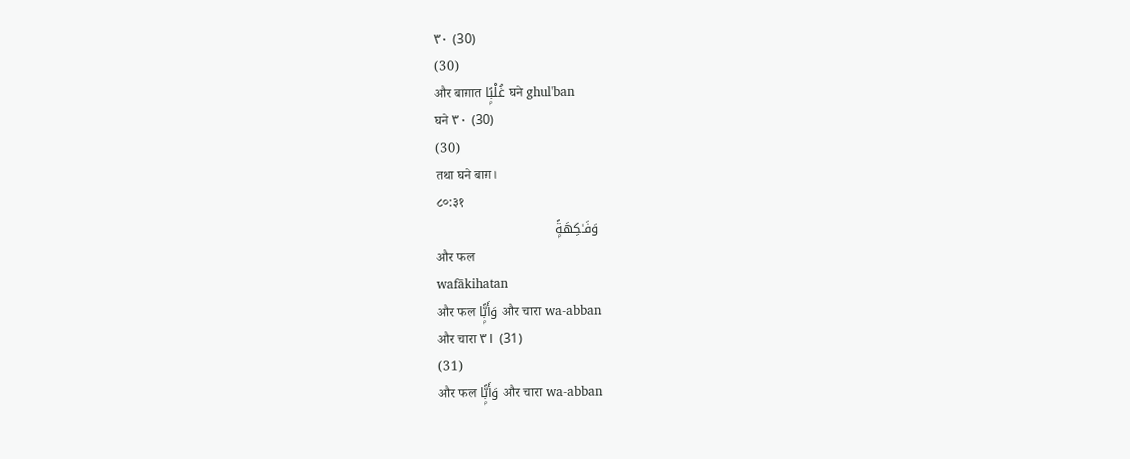٣٠ (30)
(30)
और बाग़ात غُلْبًۭا घने ghul'ban
घने ٣٠ (30)
(30)
तथा घने बाग़।
८०:३१
وَفَـٰكِهَةًۭ
और फल
wafākihatan
और फल وَأَبًّۭا और चारा wa-abban
और चारा ٣١ (31)
(31)
और फल وَأَبًّۭا और चारा wa-abban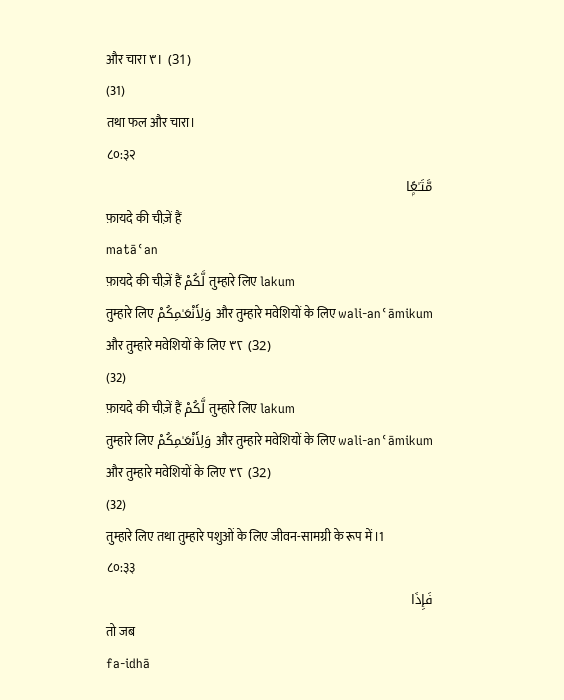और चारा ٣١ (31)
(31)
तथा फल और चारा।
८०:३२
مَّتَـٰعًۭا
फ़ायदे की चीज़ें हैं
matāʿan
फ़ायदे की चीज़ें हैं لَّكُمْ तुम्हारे लिए lakum
तुम्हारे लिए وَلِأَنْعَـٰمِكُمْ और तुम्हारे मवेशियों के लिए wali-anʿāmikum
और तुम्हारे मवेशियों के लिए ٣٢ (32)
(32)
फ़ायदे की चीज़ें हैं لَّكُمْ तुम्हारे लिए lakum
तुम्हारे लिए وَلِأَنْعَـٰمِكُمْ और तुम्हारे मवेशियों के लिए wali-anʿāmikum
और तुम्हारे मवेशियों के लिए ٣٢ (32)
(32)
तुम्हारे लिए तथा तुम्हारे पशुओं के लिए जीवन-सामग्री के रूप में।1
८०:३३
فَإِذَا
तो जब
fa-idhā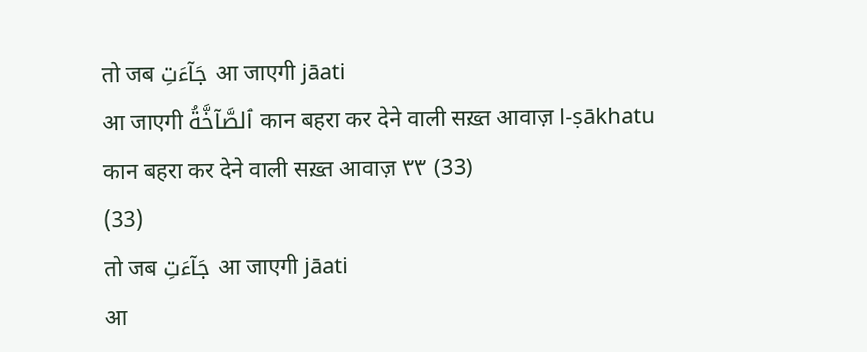तो जब جَآءَتِ आ जाएगी jāati
आ जाएगी ٱلصَّآخَّةُ कान बहरा कर देने वाली सख़्त आवाज़ l-ṣākhatu
कान बहरा कर देने वाली सख़्त आवाज़ ٣٣ (33)
(33)
तो जब جَآءَتِ आ जाएगी jāati
आ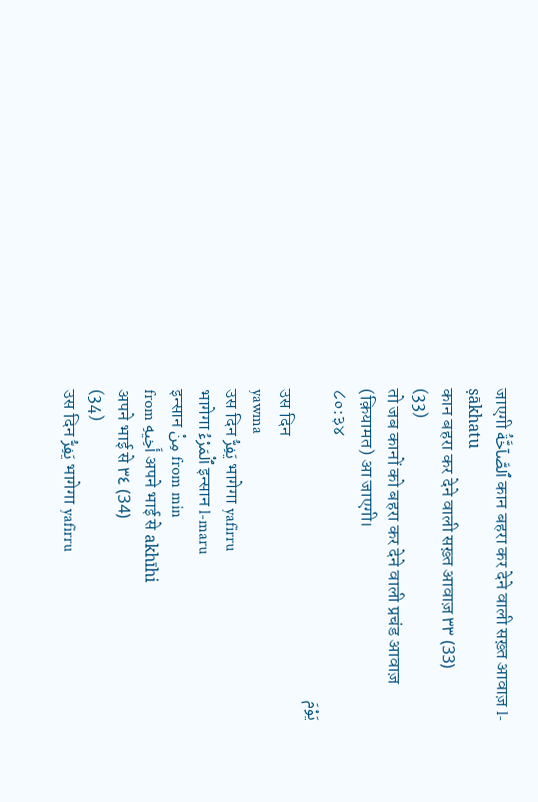जाएगी ٱلصَّآخَّةُ कान बहरा कर देने वाली सख़्त आवाज़ l-ṣākhatu
कान बहरा कर देने वाली सख़्त आवाज़ ٣٣ (33)
(33)
तो जब कानों को बहरा कर देने वाली प्रचंड आवाज़ (क़ियामत) आ जाएगी।
८०:३४
يَوْمَ
उस दिन
yawma
उस दिन يَفِرُّ भागेगा yafirru
भागेगा ٱلْمَرْءُ इन्सान l-maru
इन्सान مِنْ from min
from أَخِيهِ अपने भाई से akhīhi
अपने भाई से ٣٤ (34)
(34)
उस दिन يَفِرُّ भागेगा yafirru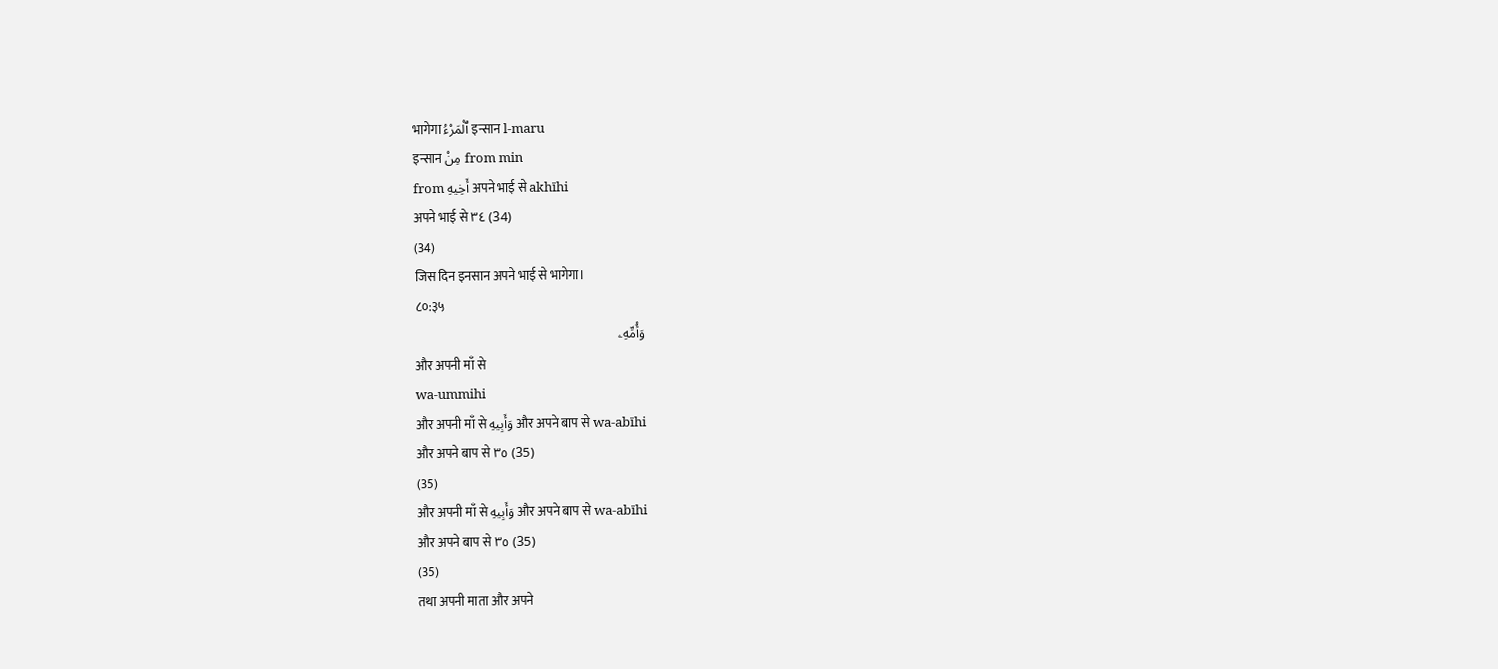भागेगा ٱلْمَرْءُ इन्सान l-maru
इन्सान مِنْ from min
from أَخِيهِ अपने भाई से akhīhi
अपने भाई से ٣٤ (34)
(34)
जिस दिन इनसान अपने भाई से भागेगा।
८०:३५
وَأُمِّهِۦ
और अपनी माँ से
wa-ummihi
और अपनी माँ से وَأَبِيهِ और अपने बाप से wa-abīhi
और अपने बाप से ٣٥ (35)
(35)
और अपनी माँ से وَأَبِيهِ और अपने बाप से wa-abīhi
और अपने बाप से ٣٥ (35)
(35)
तथा अपनी माता और अपने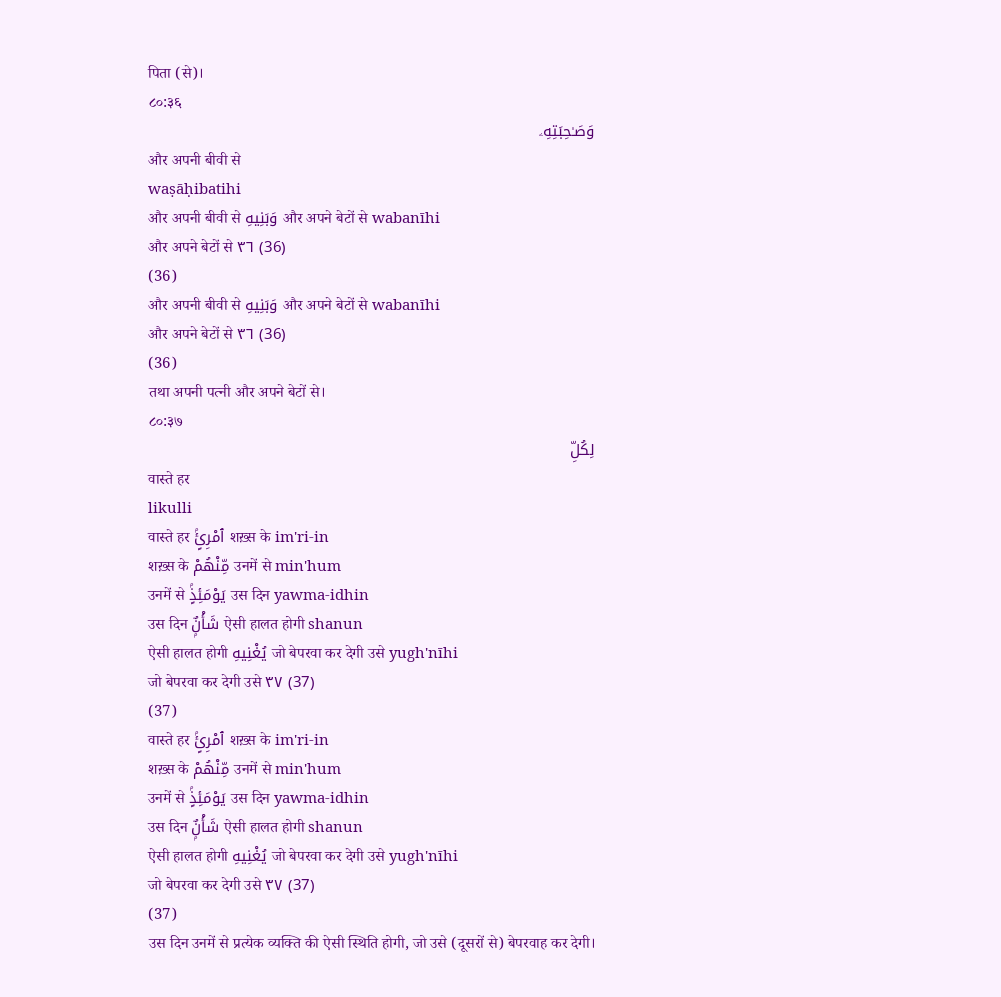पिता (से)।
८०:३६
وَصَـٰحِبَتِهِۦ
और अपनी बीवी से
waṣāḥibatihi
और अपनी बीवी से وَبَنِيهِ और अपने बेटों से wabanīhi
और अपने बेटों से ٣٦ (36)
(36)
और अपनी बीवी से وَبَنِيهِ और अपने बेटों से wabanīhi
और अपने बेटों से ٣٦ (36)
(36)
तथा अपनी पत्नी और अपने बेटों से।
८०:३७
لِكُلِّ
वास्ते हर
likulli
वास्ते हर ٱمْرِئٍۢ शख़्स के im'ri-in
शख़्स के مِّنْهُمْ उनमें से min'hum
उनमें से يَوْمَئِذٍۢ उस दिन yawma-idhin
उस दिन شَأْنٌۭ ऐसी हालत होगी shanun
ऐसी हालत होगी يُغْنِيهِ जो बेपरवा कर देगी उसे yugh'nīhi
जो बेपरवा कर देगी उसे ٣٧ (37)
(37)
वास्ते हर ٱمْرِئٍۢ शख़्स के im'ri-in
शख़्स के مِّنْهُمْ उनमें से min'hum
उनमें से يَوْمَئِذٍۢ उस दिन yawma-idhin
उस दिन شَأْنٌۭ ऐसी हालत होगी shanun
ऐसी हालत होगी يُغْنِيهِ जो बेपरवा कर देगी उसे yugh'nīhi
जो बेपरवा कर देगी उसे ٣٧ (37)
(37)
उस दिन उनमें से प्रत्येक व्यक्ति की ऐसी स्थिति होगी, जो उसे (दूसरों से) बेपरवाह कर देगी।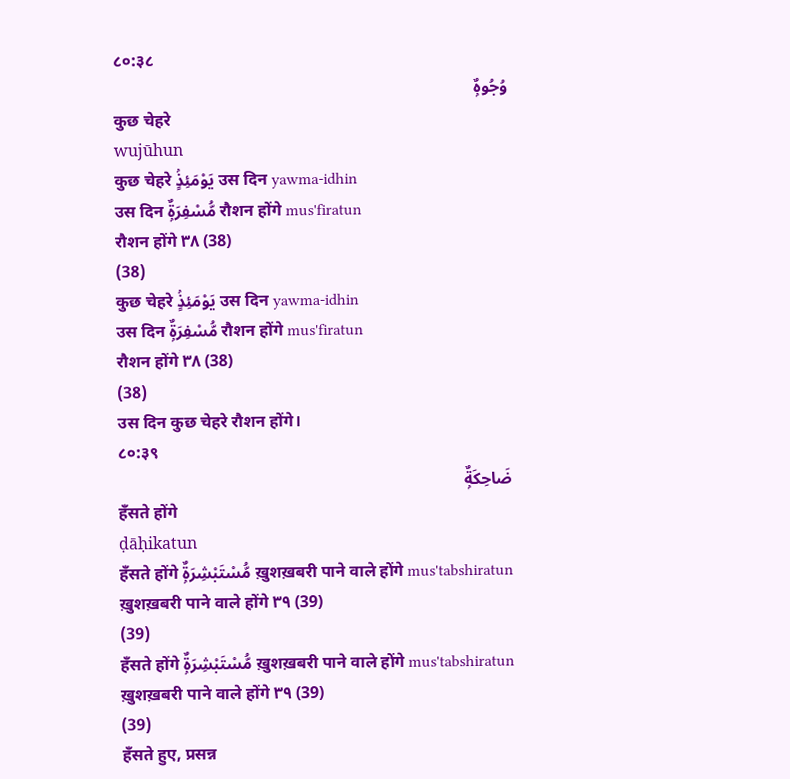८०:३८
وُجُوهٌۭ
कुछ चेहरे
wujūhun
कुछ चेहरे يَوْمَئِذٍۢ उस दिन yawma-idhin
उस दिन مُّسْفِرَةٌۭ रौशन होंगे mus'firatun
रौशन होंगे ٣٨ (38)
(38)
कुछ चेहरे يَوْمَئِذٍۢ उस दिन yawma-idhin
उस दिन مُّسْفِرَةٌۭ रौशन होंगे mus'firatun
रौशन होंगे ٣٨ (38)
(38)
उस दिन कुछ चेहरे रौशन होंगे।
८०:३९
ضَاحِكَةٌۭ
हँसते होंगे
ḍāḥikatun
हँसते होंगे مُّسْتَبْشِرَةٌۭ ख़ुशख़बरी पाने वाले होंगे mus'tabshiratun
ख़ुशख़बरी पाने वाले होंगे ٣٩ (39)
(39)
हँसते होंगे مُّسْتَبْشِرَةٌۭ ख़ुशख़बरी पाने वाले होंगे mus'tabshiratun
ख़ुशख़बरी पाने वाले होंगे ٣٩ (39)
(39)
हँसते हुए, प्रसन्न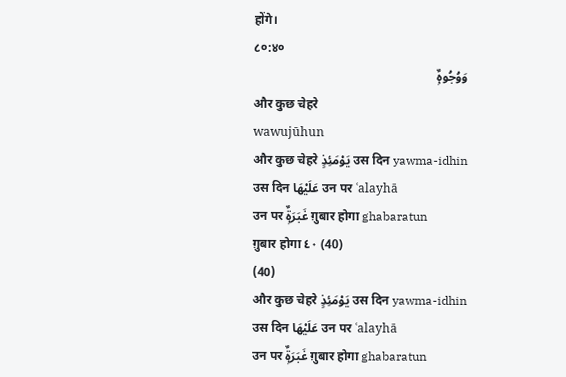होंगे।
८०:४०
وَوُجُوهٌۭ
और कुछ चेहरे
wawujūhun
और कुछ चेहरे يَوْمَئِذٍ उस दिन yawma-idhin
उस दिन عَلَيْهَا उन पर ʿalayhā
उन पर غَبَرَةٌۭ ग़ुबार होगा ghabaratun
ग़ुबार होगा ٤٠ (40)
(40)
और कुछ चेहरे يَوْمَئِذٍ उस दिन yawma-idhin
उस दिन عَلَيْهَا उन पर ʿalayhā
उन पर غَبَرَةٌۭ ग़ुबार होगा ghabaratun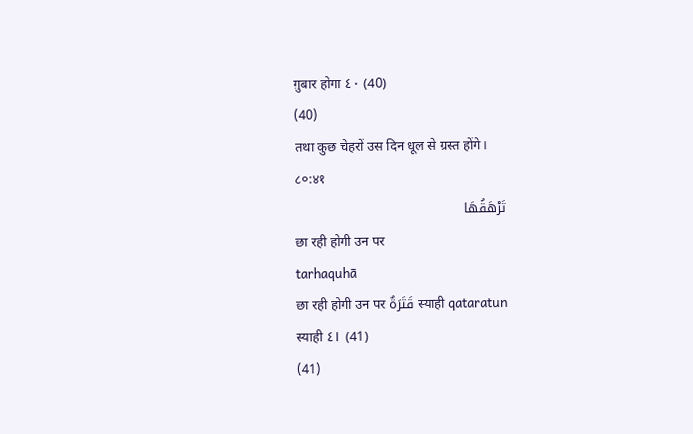ग़ुबार होगा ٤٠ (40)
(40)
तथा कुछ चेहरों उस दिन धूल से ग्रस्त होंगे।
८०:४१
تَرْهَقُهَا
छा रही होगी उन पर
tarhaquhā
छा रही होगी उन पर قَتَرَةٌ स्याही qataratun
स्याही ٤١ (41)
(41)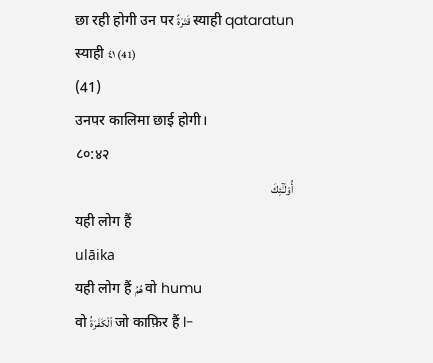छा रही होगी उन पर قَتَرَةٌ स्याही qataratun
स्याही ٤١ (41)
(41)
उनपर कालिमा छाई होगी।
८०:४२
أُو۟لَـٰٓئِكَ
यही लोग हैं
ulāika
यही लोग हैं هُمُ वो humu
वो ٱلْكَفَرَةُ जो काफ़िर हैं l-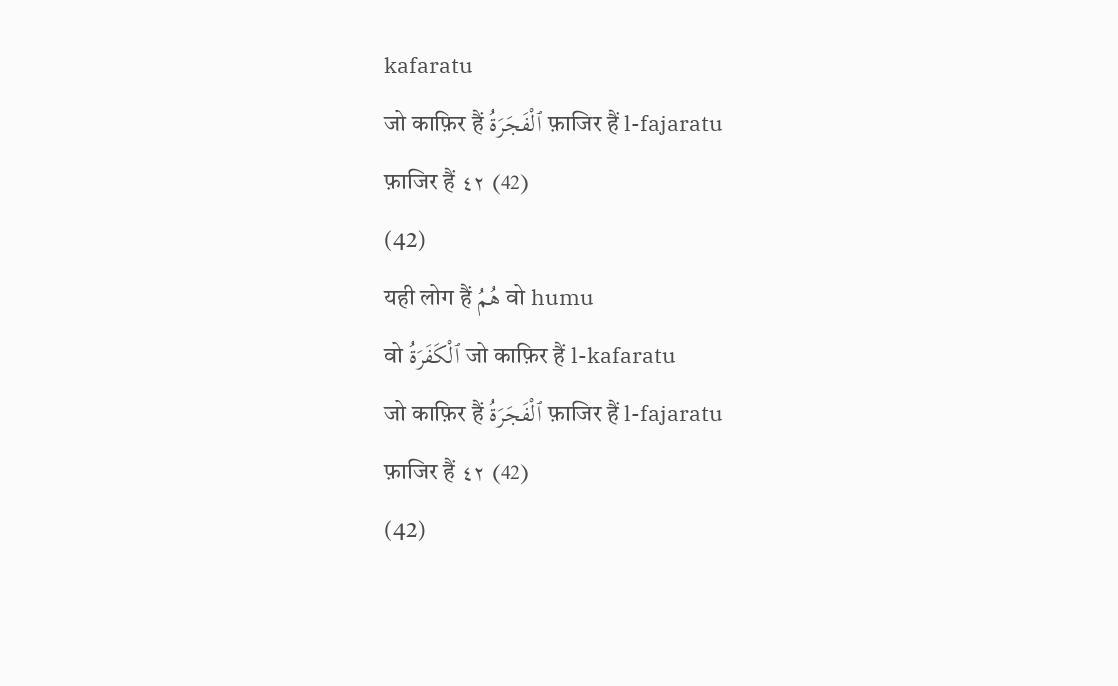kafaratu
जो काफ़िर हैं ٱلْفَجَرَةُ फ़ाजिर हैं l-fajaratu
फ़ाजिर हैं ٤٢ (42)
(42)
यही लोग हैं هُمُ वो humu
वो ٱلْكَفَرَةُ जो काफ़िर हैं l-kafaratu
जो काफ़िर हैं ٱلْفَجَرَةُ फ़ाजिर हैं l-fajaratu
फ़ाजिर हैं ٤٢ (42)
(42)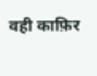वही काफ़िर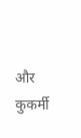और कुकर्मी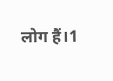लोग हैं।1